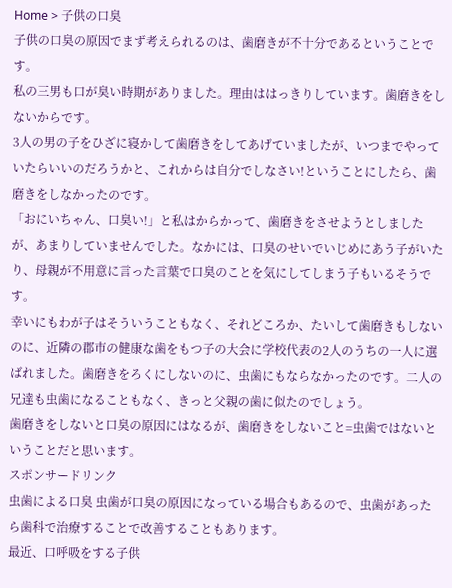Home > 子供の口臭
子供の口臭の原因でまず考えられるのは、歯磨きが不十分であるということです。
私の三男も口が臭い時期がありました。理由ははっきりしています。歯磨きをしないからです。
3人の男の子をひざに寝かして歯磨きをしてあげていましたが、いつまでやっていたらいいのだろうかと、これからは自分でしなさい!ということにしたら、歯磨きをしなかったのです。
「おにいちゃん、口臭い!」と私はからかって、歯磨きをさせようとしましたが、あまりしていませんでした。なかには、口臭のせいでいじめにあう子がいたり、母親が不用意に言った言葉で口臭のことを気にしてしまう子もいるそうです。
幸いにもわが子はそういうこともなく、それどころか、たいして歯磨きもしないのに、近隣の郡市の健康な歯をもつ子の大会に学校代表の2人のうちの一人に選ばれました。歯磨きをろくにしないのに、虫歯にもならなかったのです。二人の兄達も虫歯になることもなく、きっと父親の歯に似たのでしょう。
歯磨きをしないと口臭の原因にはなるが、歯磨きをしないこと=虫歯ではないということだと思います。
スポンサードリンク
虫歯による口臭 虫歯が口臭の原因になっている場合もあるので、虫歯があったら歯科で治療することで改善することもあります。
最近、口呼吸をする子供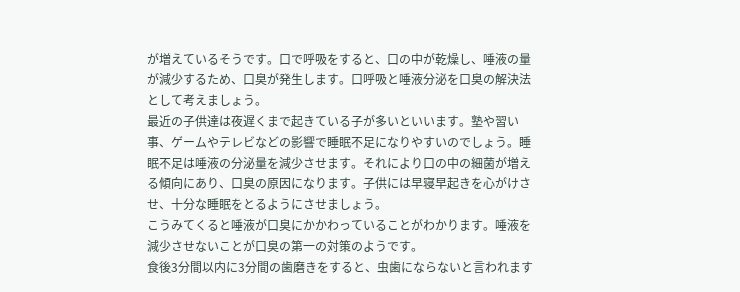が増えているそうです。口で呼吸をすると、口の中が乾燥し、唾液の量が減少するため、口臭が発生します。口呼吸と唾液分泌を口臭の解決法として考えましょう。
最近の子供達は夜遅くまで起きている子が多いといいます。塾や習い事、ゲームやテレビなどの影響で睡眠不足になりやすいのでしょう。睡眠不足は唾液の分泌量を減少させます。それにより口の中の細菌が増える傾向にあり、口臭の原因になります。子供には早寝早起きを心がけさせ、十分な睡眠をとるようにさせましょう。
こうみてくると唾液が口臭にかかわっていることがわかります。唾液を減少させないことが口臭の第一の対策のようです。
食後3分間以内に3分間の歯磨きをすると、虫歯にならないと言われます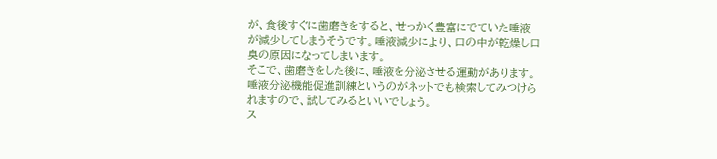が、食後すぐに歯磨きをすると、せっかく豊富にでていた唾液が減少してしまうそうです。唾液減少により、口の中が乾燥し口臭の原因になってしまいます。
そこで、歯磨きをした後に、唾液を分泌させる運動があります。唾液分泌機能促進訓練というのがネットでも検索してみつけられますので、試してみるといいでしょう。
ス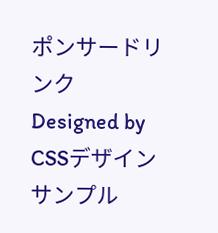ポンサードリンク
Designed by CSSデザインサンプル